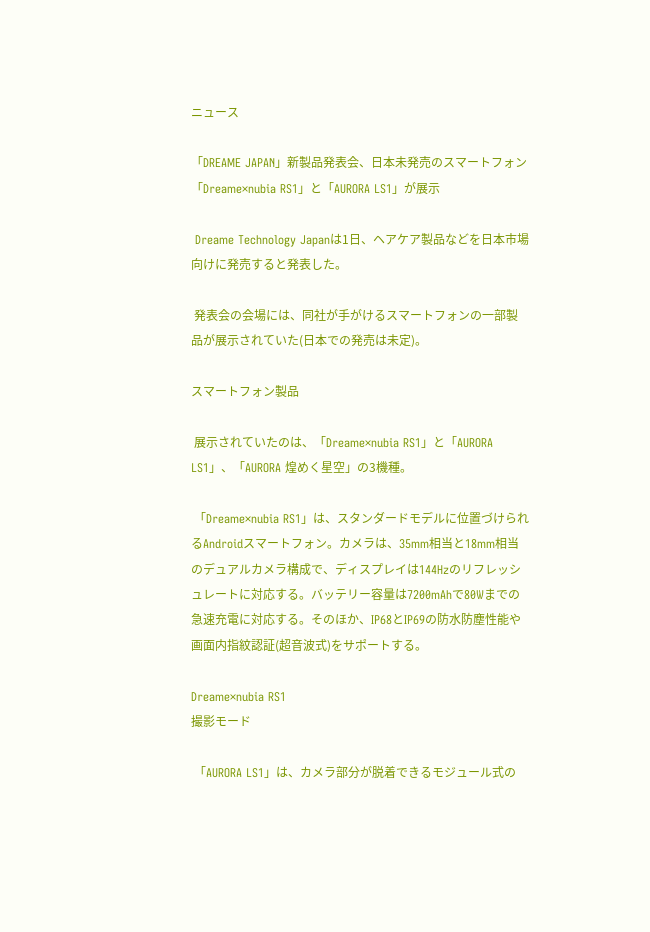ニュース

「DREAME JAPAN」新製品発表会、日本未発売のスマートフォン「Dreame×nubia RS1」と「AURORA LS1」が展示

 Dreame Technology Japanは1日、ヘアケア製品などを日本市場向けに発売すると発表した。

 発表会の会場には、同社が手がけるスマートフォンの一部製品が展示されていた(日本での発売は未定)。

スマートフォン製品

 展示されていたのは、「Dreame×nubia RS1」と「AURORA LS1」、「AURORA 煌めく星空」の3機種。

 「Dreame×nubia RS1」は、スタンダードモデルに位置づけられるAndroidスマートフォン。カメラは、35mm相当と18mm相当のデュアルカメラ構成で、ディスプレイは144Hzのリフレッシュレートに対応する。バッテリー容量は7200mAhで80Wまでの急速充電に対応する。そのほか、IP68とIP69の防水防塵性能や画面内指紋認証(超音波式)をサポートする。

Dreame×nubia RS1
撮影モード

 「AURORA LS1」は、カメラ部分が脱着できるモジュール式の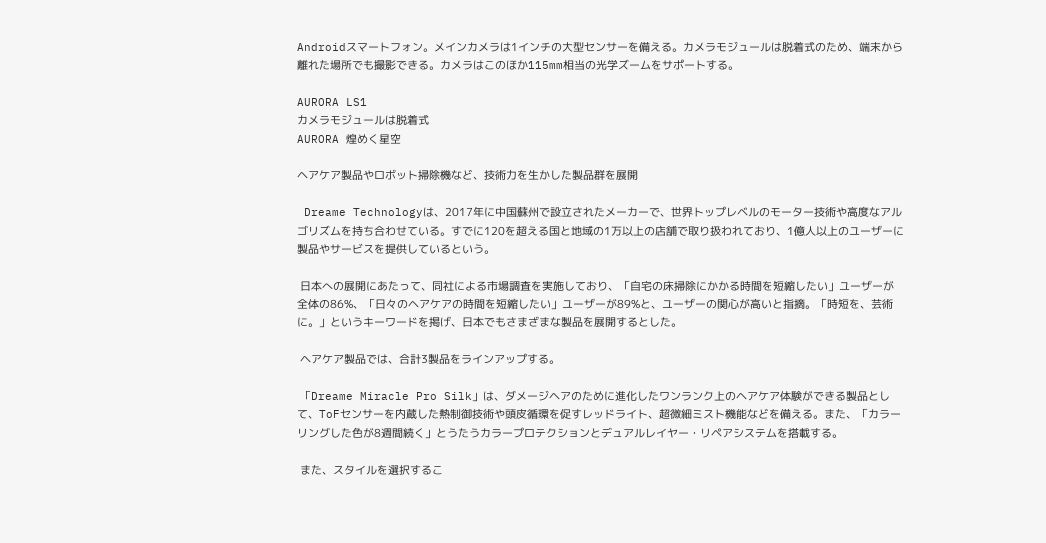Androidスマートフォン。メインカメラは1インチの大型センサーを備える。カメラモジュールは脱着式のため、端末から離れた場所でも撮影できる。カメラはこのほか115mm相当の光学ズームをサポートする。

AURORA LS1
カメラモジュールは脱着式
AURORA 煌めく星空

ヘアケア製品やロボット掃除機など、技術力を生かした製品群を展開

 Dreame Technologyは、2017年に中国蘇州で設立されたメーカーで、世界トップレベルのモーター技術や高度なアルゴリズムを持ち合わせている。すでに120を超える国と地域の1万以上の店舗で取り扱われており、1億人以上のユーザーに製品やサービスを提供しているという。

 日本への展開にあたって、同社による市場調査を実施しており、「自宅の床掃除にかかる時間を短縮したい」ユーザーが全体の86%、「日々のヘアケアの時間を短縮したい」ユーザーが89%と、ユーザーの関心が高いと指摘。「時短を、芸術に。」というキーワードを掲げ、日本でもさまざまな製品を展開するとした。

 ヘアケア製品では、合計3製品をラインアップする。

 「Dreame Miracle Pro Silk」は、ダメージヘアのために進化したワンランク上のヘアケア体験ができる製品として、ToFセンサーを内蔵した熱制御技術や頭皮循環を促すレッドライト、超微細ミスト機能などを備える。また、「カラーリングした色が8週間続く」とうたうカラープロテクションとデュアルレイヤー・リペアシステムを搭載する。

 また、スタイルを選択するこ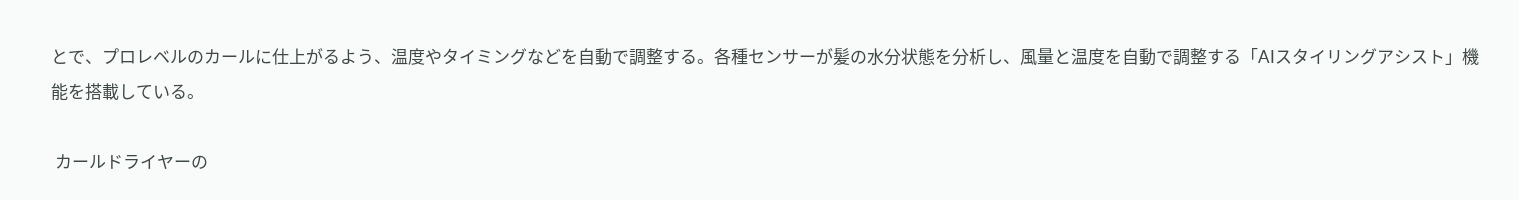とで、プロレベルのカールに仕上がるよう、温度やタイミングなどを自動で調整する。各種センサーが髪の水分状態を分析し、風量と温度を自動で調整する「AIスタイリングアシスト」機能を搭載している。

 カールドライヤーの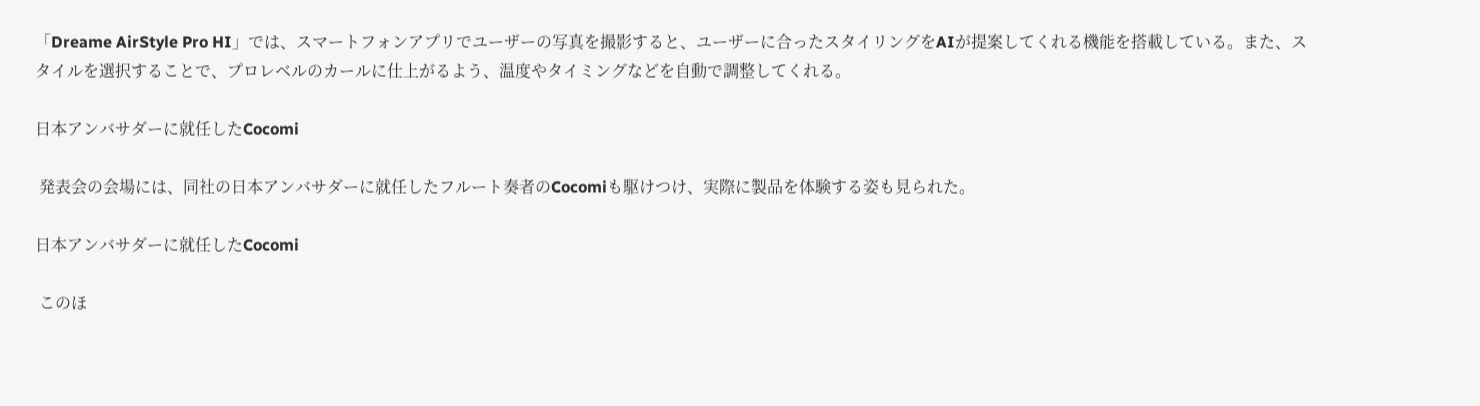「Dreame AirStyle Pro HI」では、スマートフォンアプリでユーザーの写真を撮影すると、ユーザーに合ったスタイリングをAIが提案してくれる機能を搭載している。また、スタイルを選択することで、プロレベルのカールに仕上がるよう、温度やタイミングなどを自動で調整してくれる。

日本アンバサダーに就任したCocomi

 発表会の会場には、同社の日本アンバサダーに就任したフルート奏者のCocomiも駆けつけ、実際に製品を体験する姿も見られた。

日本アンバサダーに就任したCocomi

 このほ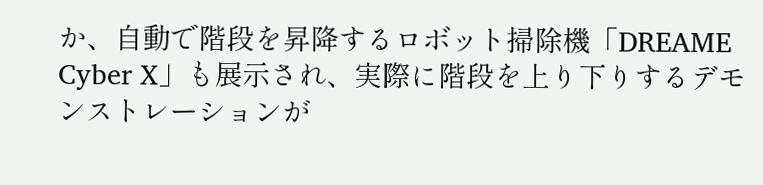か、自動で階段を昇降するロボット掃除機「DREAME Cyber X」も展示され、実際に階段を上り下りするデモンストレーションが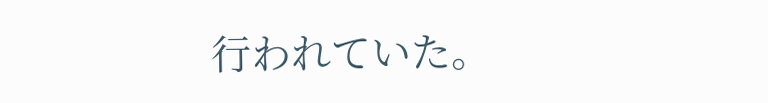行われていた。